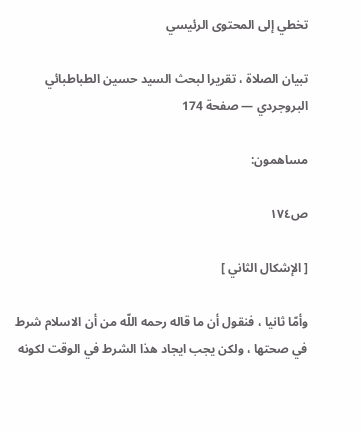تخطي إلى المحتوى الرئيسي

تبيان الصلاة ، تقريرا لبحث السيد حسين الطباطبائي البروجردي — صفحة 174

مساهمون:

ص١٧٤

[ الإشكال الثاني ]

وأمّا ثانيا ، فنقول أن ما قاله رحمه اللّه من أن الاسلام شرط في صحتها ، ولكن يجب ايجاد هذا الشرط في الوقت لكونه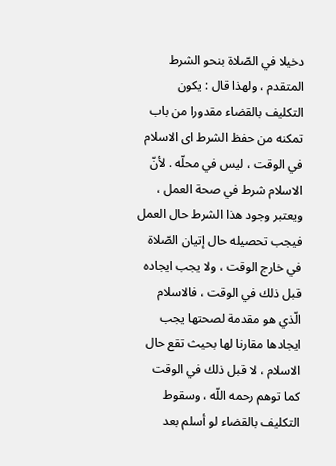دخيلا في الصّلاة بنحو الشرط المتقدم ، ولهذا قال : يكون التكليف بالقضاء مقدورا من باب تمكنه من حفظ الشرط اى الاسلام في الوقت ، ليس في محلّه . لأنّ الاسلام شرط في صحة العمل ، ويعتبر وجود هذا الشرط حال العمل فيجب تحصيله حال إتيان الصّلاة في خارج الوقت ، ولا يجب ايجاده قبل ذلك في الوقت ، فالاسلام الّذي هو مقدمة لصحتها يجب ايجادها مقارنا لها بحيث تقع حال الاسلام ، لا قبل ذلك في الوقت كما توهم رحمه اللّه ، وسقوط التكليف بالقضاء لو أسلم بعد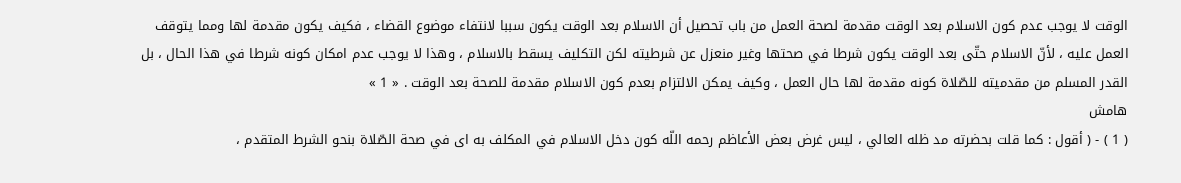الوقت لا يوجب عدم كون الاسلام بعد الوقت مقدمة لصحة العمل من باب تحصيل أن الاسلام بعد الوقت يكون سببا لانتفاء موضوع القضاء ، فكيف يكون مقدمة لها ومما يتوقف العمل عليه ، لأنّ الاسلام حتّى بعد الوقت يكون شرطا في صحتها وغير منعزل عن شرطيته لكن التكليف يسقط بالاسلام ، وهذا لا يوجب عدم امكان كونه شرطا في هذا الحال ، بل القدر المسلم من مقدميته للصّلاة كونه مقدمة لها حال العمل ، وكيف يمكن الالتزام بعدم كون الاسلام مقدمة للصحة بعد الوقت . « 1 »
هامش
( 1 ) - ( أقول : كما قلت بحضرته مد ظله العالي ، ليس غرض بعض الأعاظم رحمه اللّه كون دخل الاسلام في المكلف به اى في صحة الصّلاة بنحو الشرط المتقدم ،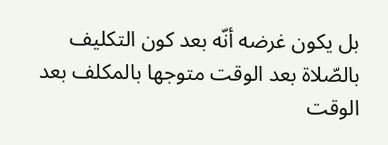بل يكون غرضه أنّه بعد كون التكليف بالصّلاة بعد الوقت متوجها بالمكلف بعد الوقت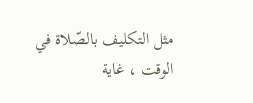مثل التكليف بالصّلاة في الوقت ، غاية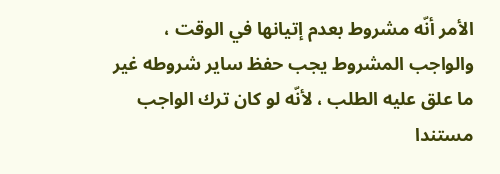الأمر أنّه مشروط بعدم إتيانها في الوقت ، والواجب المشروط يجب حفظ ساير شروطه غير ما علق عليه الطلب ، لأنّه لو كان ترك الواجب مستندا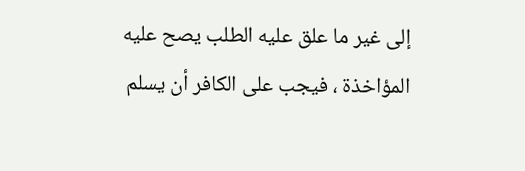إلى غير ما علق عليه الطلب يصح عليه المؤاخذة ، فيجب على الكافر أن يسلم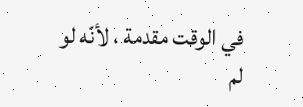في الوقت مقدمة ، لأنّه لو لم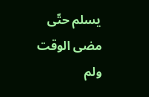يسلم حتّى مضى الوقت ولم